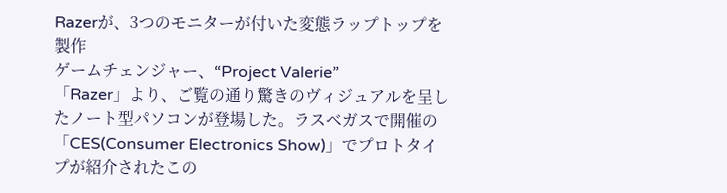Razerが、3つのモニターが付いた変態ラップトップを製作
ゲームチェンジャー、“Project Valerie”
「Razer」より、ご覧の通り驚きのヴィジュアルを呈したノート型パソコンが登場した。ラスベガスで開催の「CES(Consumer Electronics Show)」でプロトタイプが紹介されたこの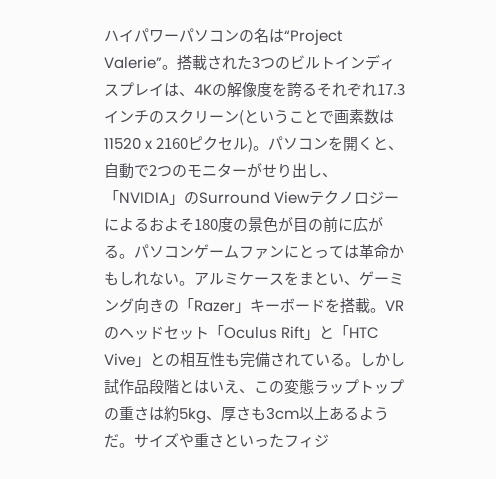ハイパワーパソコンの名は“Project Valerie”。搭載された3つのビルトインディスプレイは、4Kの解像度を誇るそれぞれ17.3インチのスクリーン(ということで画素数は11520 x 2160ピクセル)。パソコンを開くと、自動で2つのモニターがせり出し、「NVIDIA」のSurround Viewテクノロジーによるおよそ180度の景色が目の前に広がる。パソコンゲームファンにとっては革命かもしれない。アルミケースをまとい、ゲーミング向きの「Razer」キーボードを搭載。VRのヘッドセット「Oculus Rift」と「HTC Vive」との相互性も完備されている。しかし試作品段階とはいえ、この変態ラップトップの重さは約5kg、厚さも3cm以上あるようだ。サイズや重さといったフィジ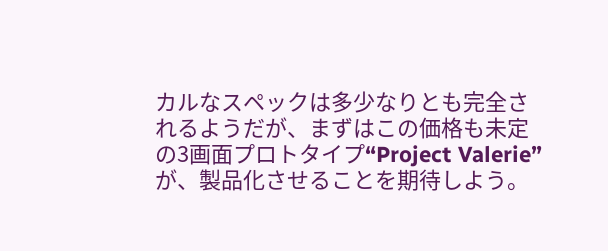カルなスペックは多少なりとも完全されるようだが、まずはこの価格も未定の3画面プロトタイプ“Project Valerie”が、製品化させることを期待しよう。